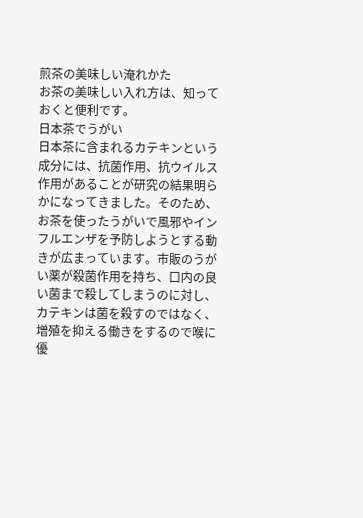煎茶の美味しい淹れかた
お茶の美味しい入れ方は、知っておくと便利です。
日本茶でうがい
日本茶に含まれるカテキンという成分には、抗菌作用、抗ウイルス作用があることが研究の結果明らかになってきました。そのため、お茶を使ったうがいで風邪やインフルエンザを予防しようとする動きが広まっています。市販のうがい薬が殺菌作用を持ち、口内の良い菌まで殺してしまうのに対し、カテキンは菌を殺すのではなく、増殖を抑える働きをするので喉に優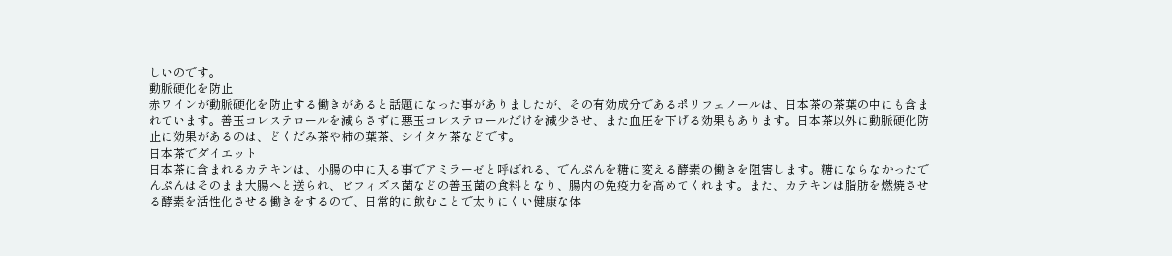しいのです。
動脈硬化を防止
赤ワインが動脈硬化を防止する働きがあると話題になった事がありましたが、その有効成分であるポリフェノールは、日本茶の茶葉の中にも含まれています。善玉コレステロールを減らさずに悪玉コレステロールだけを減少させ、また血圧を下げる効果もあります。日本茶以外に動脈硬化防止に効果があるのは、どくだみ茶や柿の葉茶、シイタケ茶などです。
日本茶でダイエット
日本茶に含まれるカテキンは、小腸の中に入る事でアミラーゼと呼ばれる、でんぷんを糖に変える酵素の働きを阻害します。糖にならなかったでんぷんはそのまま大腸へと送られ、ビフィズス菌などの善玉菌の食料となり、腸内の免疫力を高めてくれます。また、カテキンは脂肪を燃焼させる酵素を活性化させる働きをするので、日常的に飲むことで太りにくい健康な体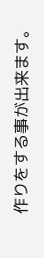作りをする事が出来ます。